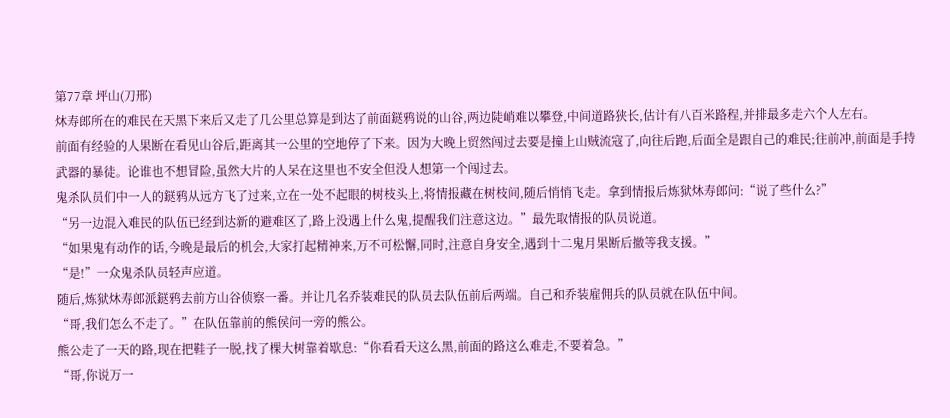第77章 坪山(刀邢)
炑寿郎所在的难民在天黑下来后又走了几公里总算是到达了前面鎹鸦说的山谷,两边陡峭难以攀登,中间道路狭长,估计有八百米路程,并排最多走六个人左右。
前面有经验的人果断在看见山谷后,距离其一公里的空地停了下来。因为大晚上贸然闯过去要是撞上山贼流寇了,向往后跑,后面全是跟自己的难民;往前冲,前面是手持武器的暴徒。论谁也不想冒险,虽然大片的人呆在这里也不安全但没人想第一个闯过去。
鬼杀队员们中一人的鎹鸦从远方飞了过来,立在一处不起眼的树枝头上,将情报藏在树枝间,随后悄悄飞走。拿到情报后炼狱炑寿郎问:“说了些什么?”
“另一边混入难民的队伍已经到达新的避难区了,路上没遇上什么鬼,提醒我们注意这边。”最先取情报的队员说道。
“如果鬼有动作的话,今晚是最后的机会,大家打起精神来,万不可松懈,同时,注意自身安全,遇到十二鬼月果断后撤等我支援。”
“是!”一众鬼杀队员轻声应道。
随后,炼狱炑寿郎派鎹鸦去前方山谷侦察一番。并让几名乔装难民的队员去队伍前后两端。自己和乔装雇佣兵的队员就在队伍中间。
“哥,我们怎么不走了。”在队伍靠前的熊侯问一旁的熊公。
熊公走了一天的路,现在把鞋子一脱,找了棵大树靠着歇息:“你看看天这么黑,前面的路这么难走,不要着急。”
“哥,你说万一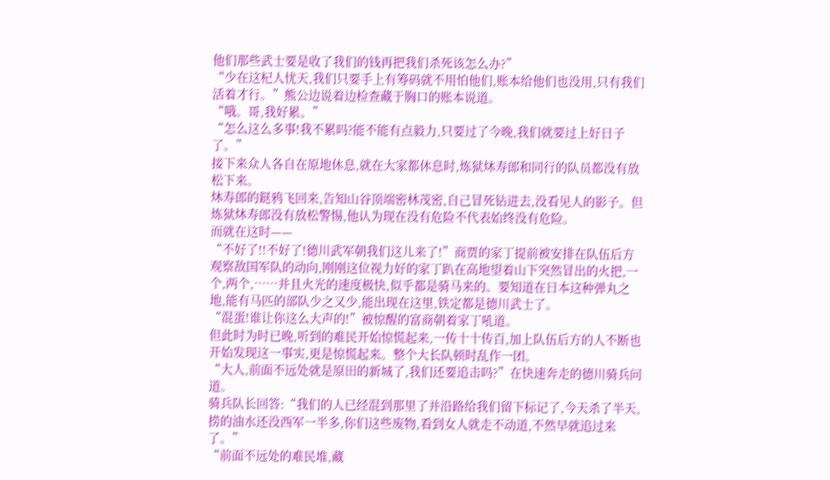他们那些武士要是收了我们的钱再把我们杀死该怎么办?”
“少在这杞人忧天,我们只要手上有筹码就不用怕他们,账本给他们也没用,只有我们活着才行。”熊公边说着边检查藏于胸口的账本说道。
“哦。哥,我好累。”
“怎么这么多事!我不累吗?能不能有点毅力,只要过了今晚,我们就要过上好日子了。”
接下来众人各自在原地休息,就在大家都休息时,炼狱炑寿郎和同行的队员都没有放松下来。
炑寿郎的鎹鸦飞回来,告知山谷顶端密林茂密,自己冒死钻进去,没看见人的影子。但炼狱炑寿郎没有放松警惕,他认为现在没有危险不代表始终没有危险。
而就在这时——
“不好了!!不好了!德川武军朝我们这儿来了!”商贾的家丁提前被安排在队伍后方观察敌国军队的动向,刚刚这位视力好的家丁趴在高地望着山下突然冒出的火把,一个,两个,……并且火光的速度极快,似乎都是骑马来的。要知道在日本这种弹丸之地,能有马匹的部队少之又少,能出现在这里,铁定都是德川武士了。
“混蛋!谁让你这么大声的!”被惊醒的富商朝着家丁吼道。
但此时为时已晚,听到的难民开始惊慌起来,一传十十传百,加上队伍后方的人不断也开始发现这一事实,更是惊慌起来。整个大长队顿时乱作一团。
“大人,前面不远处就是原田的新城了,我们还要追击吗?”在快速奔走的德川骑兵问道。
骑兵队长回答:“我们的人已经混到那里了并沿路给我们留下标记了,今天杀了半天,捞的油水还没西军一半多,你们这些废物,看到女人就走不动道,不然早就追过来了。”
“前面不远处的难民堆,藏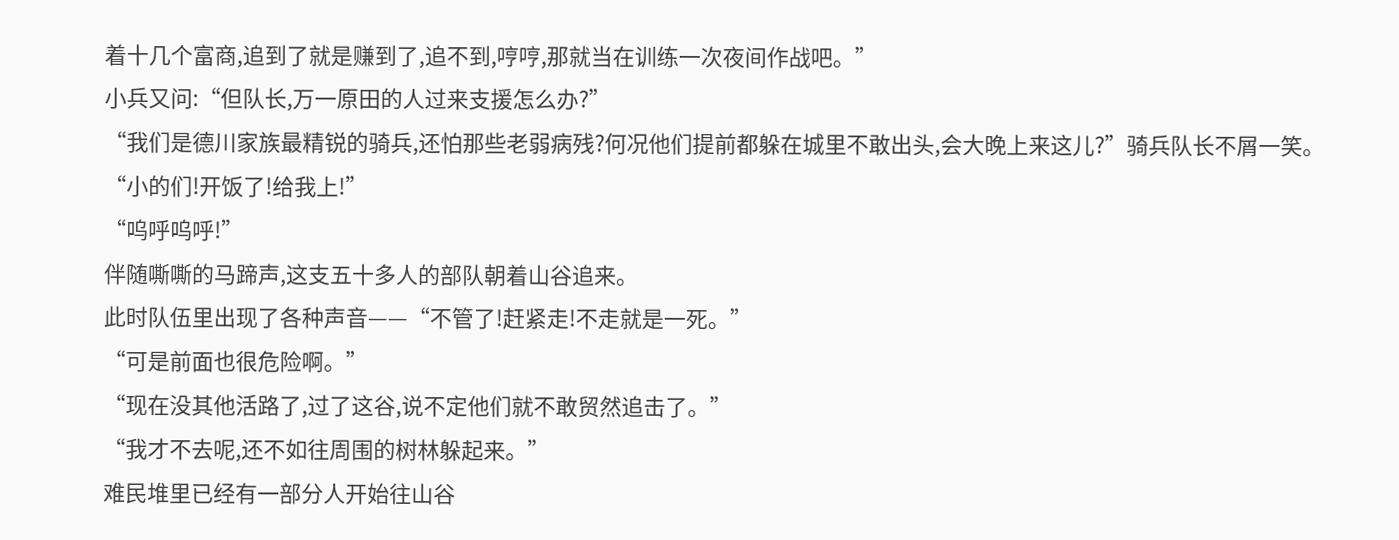着十几个富商,追到了就是赚到了,追不到,哼哼,那就当在训练一次夜间作战吧。”
小兵又问:“但队长,万一原田的人过来支援怎么办?”
“我们是德川家族最精锐的骑兵,还怕那些老弱病残?何况他们提前都躲在城里不敢出头,会大晚上来这儿?”骑兵队长不屑一笑。
“小的们!开饭了!给我上!”
“呜呼呜呼!”
伴随嘶嘶的马蹄声,这支五十多人的部队朝着山谷追来。
此时队伍里出现了各种声音——“不管了!赶紧走!不走就是一死。”
“可是前面也很危险啊。”
“现在没其他活路了,过了这谷,说不定他们就不敢贸然追击了。”
“我才不去呢,还不如往周围的树林躲起来。”
难民堆里已经有一部分人开始往山谷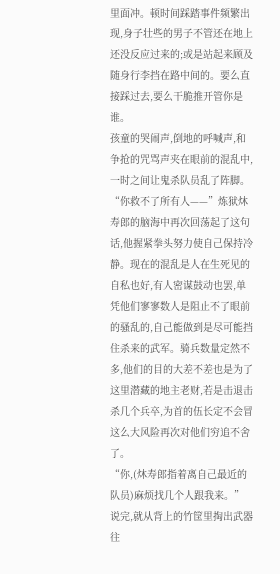里面冲。顿时间踩踏事件频繁出现,身子壮些的男子不管还在地上还没反应过来的;或是站起来顾及随身行李挡在路中间的。要么直接踩过去,要么干脆推开管你是谁。
孩童的哭闹声,倒地的呼喊声,和争抢的咒骂声夹在眼前的混乱中,一时之间让鬼杀队员乱了阵脚。
“你救不了所有人——”炼狱炑寿郎的脑海中再次回荡起了这句话,他握紧拳头努力使自己保持冷静。现在的混乱是人在生死见的自私也好,有人密谋鼓动也罢,单凭他们寥寥数人是阻止不了眼前的骚乱的,自己能做到是尽可能挡住杀来的武军。骑兵数量定然不多,他们的目的大差不差也是为了这里潜藏的地主老财,若是击退击杀几个兵卒,为首的伍长定不会冒这么大风险再次对他们穷追不舍了。
“你,(炑寿郎指着离自己最近的队员)麻烦找几个人跟我来。”说完,就从背上的竹筐里掏出武器往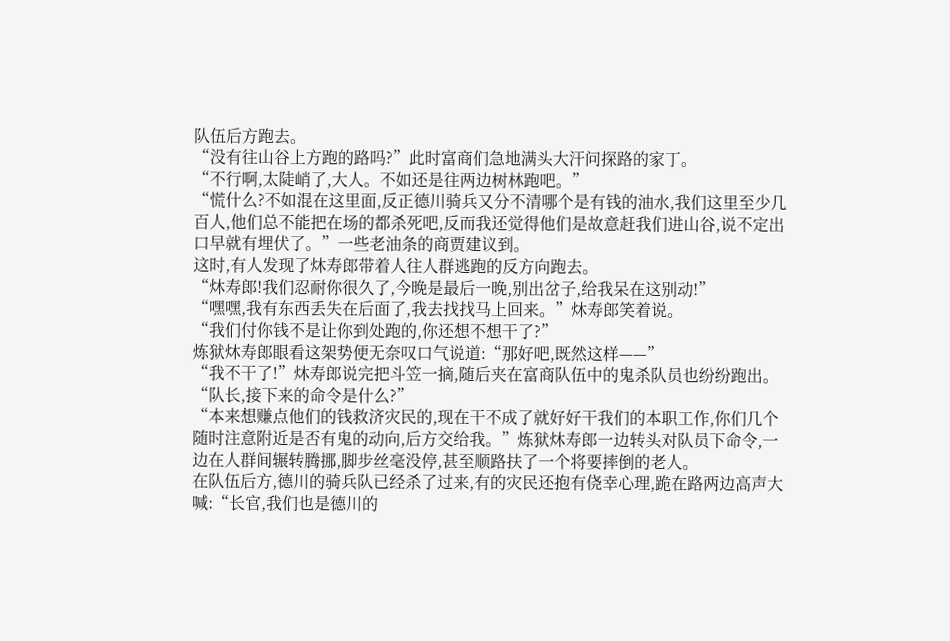队伍后方跑去。
“没有往山谷上方跑的路吗?”此时富商们急地满头大汗问探路的家丁。
“不行啊,太陡峭了,大人。不如还是往两边树林跑吧。”
“慌什么?不如混在这里面,反正德川骑兵又分不清哪个是有钱的油水,我们这里至少几百人,他们总不能把在场的都杀死吧,反而我还觉得他们是故意赶我们进山谷,说不定出口早就有埋伏了。”一些老油条的商贾建议到。
这时,有人发现了炑寿郎带着人往人群逃跑的反方向跑去。
“炑寿郎!我们忍耐你很久了,今晚是最后一晚,别出岔子,给我呆在这别动!”
“嘿嘿,我有东西丢失在后面了,我去找找马上回来。”炑寿郎笑着说。
“我们付你钱不是让你到处跑的,你还想不想干了?”
炼狱炑寿郎眼看这架势便无奈叹口气说道:“那好吧,既然这样——”
“我不干了!”炑寿郎说完把斗笠一摘,随后夹在富商队伍中的鬼杀队员也纷纷跑出。
“队长,接下来的命令是什么?”
“本来想赚点他们的钱救济灾民的,现在干不成了就好好干我们的本职工作,你们几个随时注意附近是否有鬼的动向,后方交给我。”炼狱炑寿郎一边转头对队员下命令,一边在人群间辗转腾挪,脚步丝毫没停,甚至顺路扶了一个将要摔倒的老人。
在队伍后方,德川的骑兵队已经杀了过来,有的灾民还抱有侥幸心理,跪在路两边高声大喊:“长官,我们也是德川的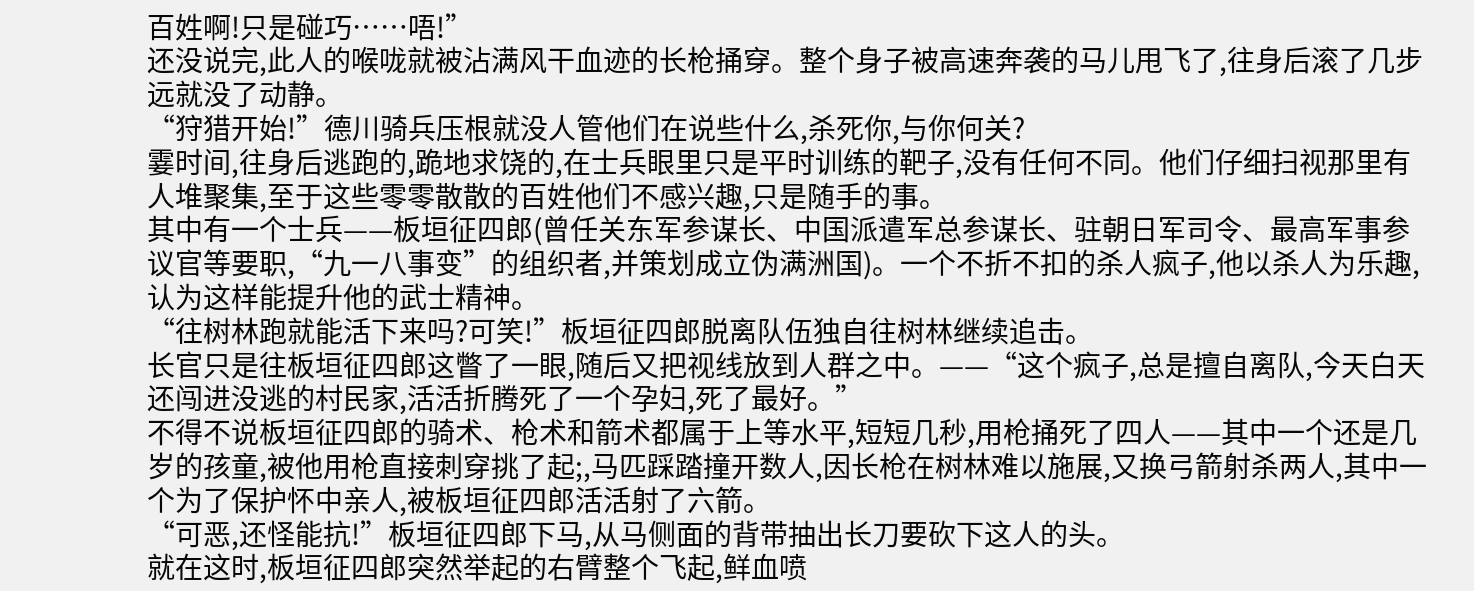百姓啊!只是碰巧……唔!”
还没说完,此人的喉咙就被沾满风干血迹的长枪捅穿。整个身子被高速奔袭的马儿甩飞了,往身后滚了几步远就没了动静。
“狩猎开始!”德川骑兵压根就没人管他们在说些什么,杀死你,与你何关?
霎时间,往身后逃跑的,跪地求饶的,在士兵眼里只是平时训练的靶子,没有任何不同。他们仔细扫视那里有人堆聚集,至于这些零零散散的百姓他们不感兴趣,只是随手的事。
其中有一个士兵——板垣征四郎(曾任关东军参谋长、中国派遣军总参谋长、驻朝日军司令、最高军事参议官等要职,“九一八事变”的组织者,并策划成立伪满洲国)。一个不折不扣的杀人疯子,他以杀人为乐趣,认为这样能提升他的武士精神。
“往树林跑就能活下来吗?可笑!”板垣征四郎脱离队伍独自往树林继续追击。
长官只是往板垣征四郎这瞥了一眼,随后又把视线放到人群之中。——“这个疯子,总是擅自离队,今天白天还闯进没逃的村民家,活活折腾死了一个孕妇,死了最好。”
不得不说板垣征四郎的骑术、枪术和箭术都属于上等水平,短短几秒,用枪捅死了四人——其中一个还是几岁的孩童,被他用枪直接刺穿挑了起;,马匹踩踏撞开数人,因长枪在树林难以施展,又换弓箭射杀两人,其中一个为了保护怀中亲人,被板垣征四郎活活射了六箭。
“可恶,还怪能抗!”板垣征四郎下马,从马侧面的背带抽出长刀要砍下这人的头。
就在这时,板垣征四郎突然举起的右臂整个飞起,鲜血喷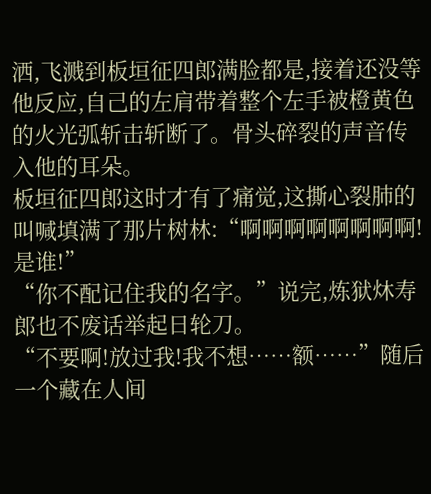洒,飞溅到板垣征四郎满脸都是,接着还没等他反应,自己的左肩带着整个左手被橙黄色的火光弧斩击斩断了。骨头碎裂的声音传入他的耳朵。
板垣征四郎这时才有了痛觉,这撕心裂肺的叫喊填满了那片树林:“啊啊啊啊啊啊啊啊!是谁!”
“你不配记住我的名字。”说完,炼狱炑寿郎也不废话举起日轮刀。
“不要啊!放过我!我不想……额……”随后一个藏在人间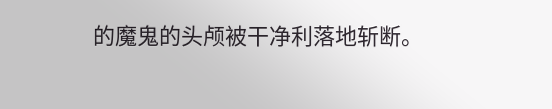的魔鬼的头颅被干净利落地斩断。